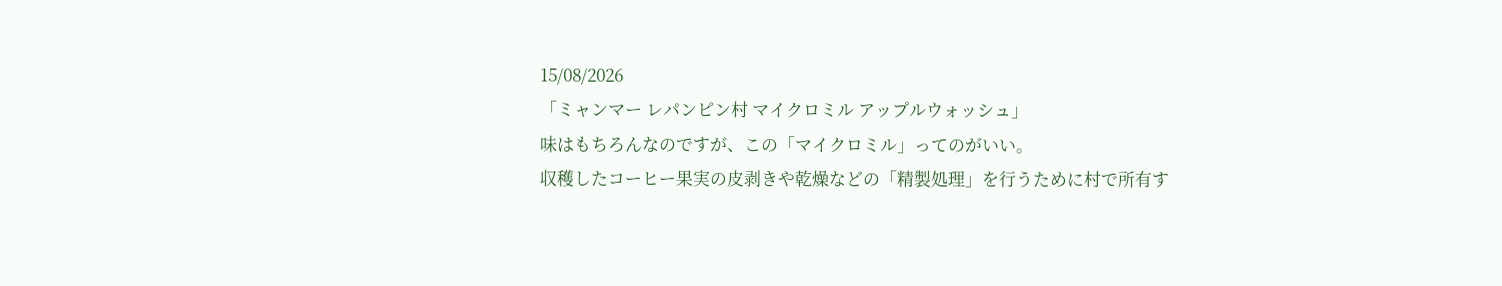15/08/2026
「ミャンマー レパンピン村 マイクロミル アップルウォッシュ」
味はもちろんなのですが、この「マイクロミル」ってのがいい。
収穫したコーヒー果実の皮剥きや乾燥などの「精製処理」を行うために村で所有す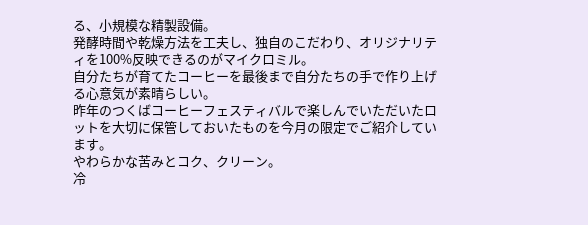る、小規模な精製設備。
発酵時間や乾燥方法を工夫し、独自のこだわり、オリジナリティを100%反映できるのがマイクロミル。
自分たちが育てたコーヒーを最後まで自分たちの手で作り上げる心意気が素晴らしい。
昨年のつくばコーヒーフェスティバルで楽しんでいただいたロットを大切に保管しておいたものを今月の限定でご紹介しています。
やわらかな苦みとコク、クリーン。
冷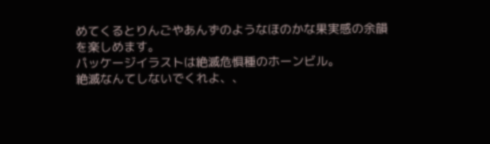めてくるとりんごやあんずのようなほのかな果実感の余韻を楽しめます。
パッケージイラストは絶滅危惧種のホーンビル。
絶滅なんてしないでくれよ、、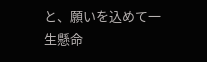と、願いを込めて一生懸命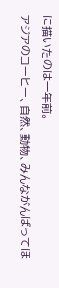に描いたのは一年前。
アジアのコーヒー、自然、動物、みんながんばってほ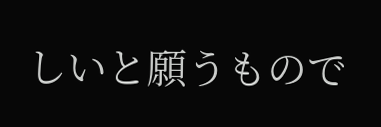しいと願うもので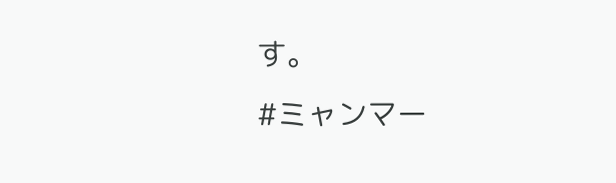す。
#ミャンマー